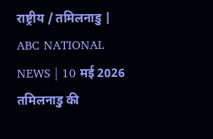राष्ट्रीय / तमिलनाडु | ABC NATIONAL NEWS | 10 मई 2026
तमिलनाडु की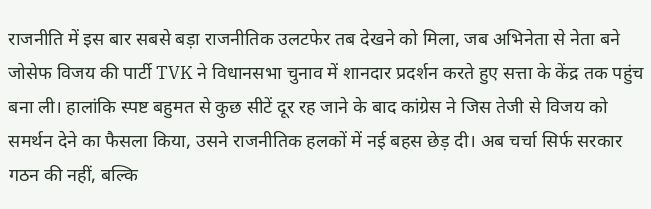राजनीति में इस बार सबसे बड़ा राजनीतिक उलटफेर तब देखने को मिला, जब अभिनेता से नेता बने जोसेफ विजय की पार्टी TVK ने विधानसभा चुनाव में शानदार प्रदर्शन करते हुए सत्ता के केंद्र तक पहुंच बना ली। हालांकि स्पष्ट बहुमत से कुछ सीटें दूर रह जाने के बाद कांग्रेस ने जिस तेजी से विजय को समर्थन देने का फैसला किया, उसने राजनीतिक हलकों में नई बहस छेड़ दी। अब चर्चा सिर्फ सरकार गठन की नहीं, बल्कि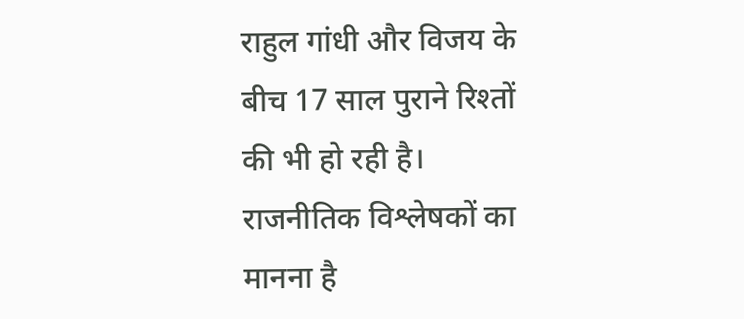राहुल गांधी और विजय के बीच 17 साल पुराने रिश्तों की भी हो रही है।
राजनीतिक विश्लेषकों का मानना है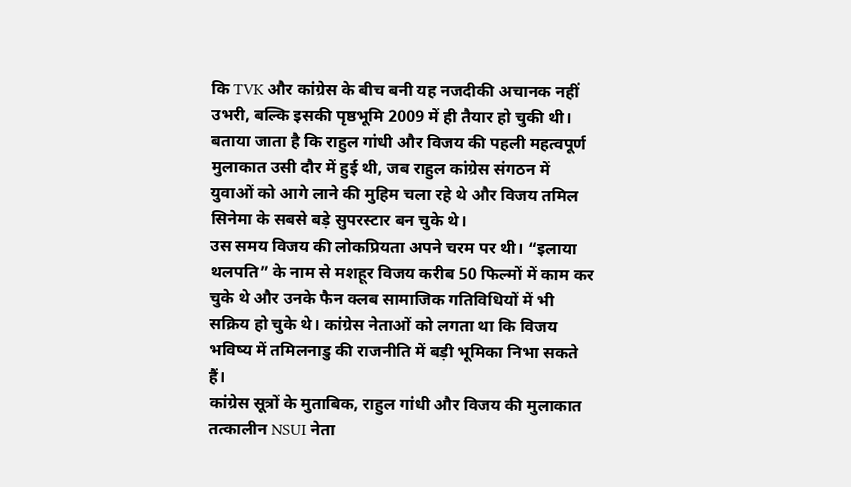कि TVK और कांग्रेस के बीच बनी यह नजदीकी अचानक नहीं उभरी, बल्कि इसकी पृष्ठभूमि 2009 में ही तैयार हो चुकी थी। बताया जाता है कि राहुल गांधी और विजय की पहली महत्वपूर्ण मुलाकात उसी दौर में हुई थी, जब राहुल कांग्रेस संगठन में युवाओं को आगे लाने की मुहिम चला रहे थे और विजय तमिल सिनेमा के सबसे बड़े सुपरस्टार बन चुके थे।
उस समय विजय की लोकप्रियता अपने चरम पर थी। “इलाया थलपति” के नाम से मशहूर विजय करीब 50 फिल्मों में काम कर चुके थे और उनके फैन क्लब सामाजिक गतिविधियों में भी सक्रिय हो चुके थे। कांग्रेस नेताओं को लगता था कि विजय भविष्य में तमिलनाडु की राजनीति में बड़ी भूमिका निभा सकते हैं।
कांग्रेस सूत्रों के मुताबिक, राहुल गांधी और विजय की मुलाकात तत्कालीन NSUI नेता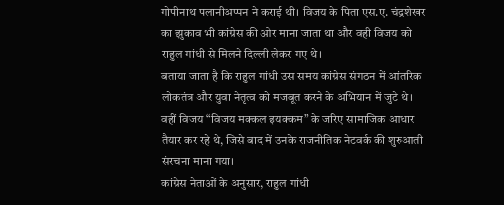गोपीनाथ पलानीअप्पन ने कराई थी। विजय के पिता एस.ए. चंद्रशेखर का झुकाव भी कांग्रेस की ओर माना जाता था और वही विजय को राहुल गांधी से मिलने दिल्ली लेकर गए थे।
बताया जाता है कि राहुल गांधी उस समय कांग्रेस संगठन में आंतरिक लोकतंत्र और युवा नेतृत्व को मजबूत करने के अभियान में जुटे थे। वहीं विजय “विजय मक्कल इयक्कम” के जरिए सामाजिक आधार तैयार कर रहे थे, जिसे बाद में उनके राजनीतिक नेटवर्क की शुरुआती संरचना माना गया।
कांग्रेस नेताओं के अनुसार, राहुल गांधी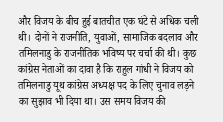और विजय के बीच हुई बातचीत एक घंटे से अधिक चली थी। दोनों ने राजनीति, युवाओं, सामाजिक बदलाव और तमिलनाडु के राजनीतिक भविष्य पर चर्चा की थी। कुछ कांग्रेस नेताओं का दावा है कि राहुल गांधी ने विजय को तमिलनाडु यूथ कांग्रेस अध्यक्ष पद के लिए चुनाव लड़ने का सुझाव भी दिया था। उस समय विजय की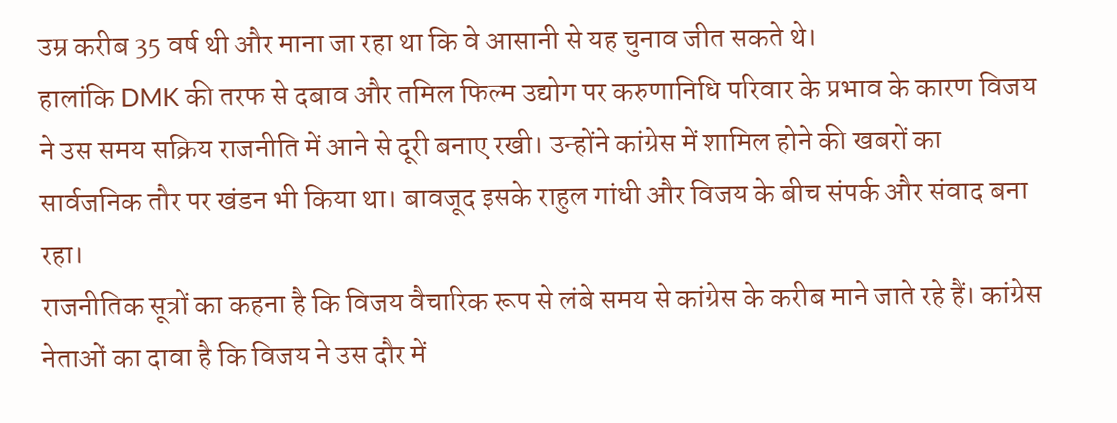उम्र करीब 35 वर्ष थी और माना जा रहा था कि वे आसानी से यह चुनाव जीत सकते थे।
हालांकि DMK की तरफ से दबाव और तमिल फिल्म उद्योग पर करुणानिधि परिवार के प्रभाव के कारण विजय ने उस समय सक्रिय राजनीति में आने से दूरी बनाए रखी। उन्होंने कांग्रेस में शामिल होने की खबरों का सार्वजनिक तौर पर खंडन भी किया था। बावजूद इसके राहुल गांधी और विजय के बीच संपर्क और संवाद बना रहा।
राजनीतिक सूत्रों का कहना है कि विजय वैचारिक रूप से लंबे समय से कांग्रेस के करीब माने जाते रहे हैं। कांग्रेस नेताओं का दावा है कि विजय ने उस दौर में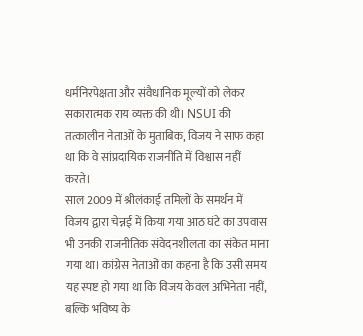धर्मनिरपेक्षता और संवैधानिक मूल्यों को लेकर सकारात्मक राय व्यक्त की थी। NSUI की तत्कालीन नेताओं के मुताबिक, विजय ने साफ कहा था कि वे सांप्रदायिक राजनीति में विश्वास नहीं करते।
साल 2009 में श्रीलंकाई तमिलों के समर्थन में विजय द्वारा चेन्नई में किया गया आठ घंटे का उपवास भी उनकी राजनीतिक संवेदनशीलता का संकेत माना गया था। कांग्रेस नेताओं का कहना है कि उसी समय यह स्पष्ट हो गया था कि विजय केवल अभिनेता नहीं, बल्कि भविष्य के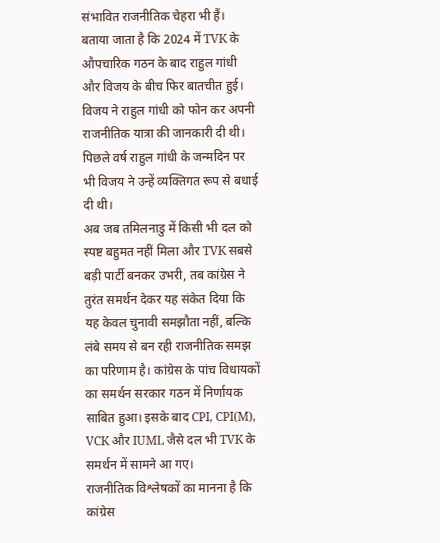संभावित राजनीतिक चेहरा भी हैं।
बताया जाता है कि 2024 में TVK के औपचारिक गठन के बाद राहुल गांधी और विजय के बीच फिर बातचीत हुई। विजय ने राहुल गांधी को फोन कर अपनी राजनीतिक यात्रा की जानकारी दी थी। पिछले वर्ष राहुल गांधी के जन्मदिन पर भी विजय ने उन्हें व्यक्तिगत रूप से बधाई दी थी।
अब जब तमिलनाडु में किसी भी दल को स्पष्ट बहुमत नहीं मिला और TVK सबसे बड़ी पार्टी बनकर उभरी, तब कांग्रेस ने तुरंत समर्थन देकर यह संकेत दिया कि यह केवल चुनावी समझौता नहीं, बल्कि लंबे समय से बन रही राजनीतिक समझ का परिणाम है। कांग्रेस के पांच विधायकों का समर्थन सरकार गठन में निर्णायक साबित हुआ। इसके बाद CPI, CPI(M), VCK और IUML जैसे दल भी TVK के समर्थन में सामने आ गए।
राजनीतिक विश्लेषकों का मानना है कि कांग्रेस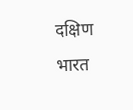दक्षिण भारत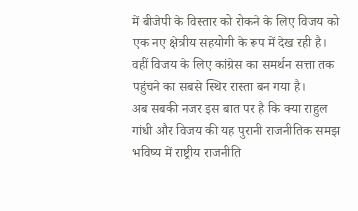में बीजेपी के विस्तार को रोकने के लिए विजय को एक नए क्षेत्रीय सहयोगी के रूप में देख रही है। वहीं विजय के लिए कांग्रेस का समर्थन सत्ता तक पहुंचने का सबसे स्थिर रास्ता बन गया है।
अब सबकी नजर इस बात पर है कि क्या राहुल गांधी और विजय की यह पुरानी राजनीतिक समझ भविष्य में राष्ट्रीय राजनीति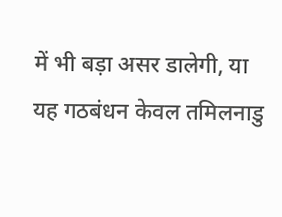में भी बड़ा असर डालेगी, या यह गठबंधन केवल तमिलनाडु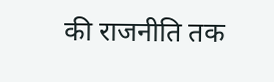की राजनीति तक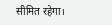सीमित रहेगा।